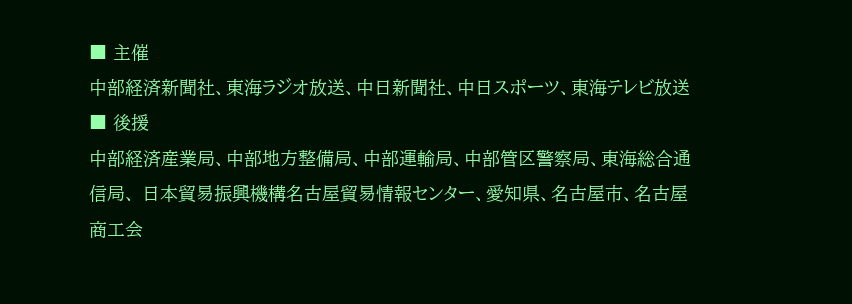■ 主催
中部経済新聞社、東海ラジオ放送、中日新聞社、中日スポーツ、東海テレビ放送
■ 後援
中部経済産業局、中部地方整備局、中部運輸局、中部管区警察局、東海総合通信局、 日本貿易振興機構名古屋貿易情報センター、愛知県、名古屋市、名古屋商工会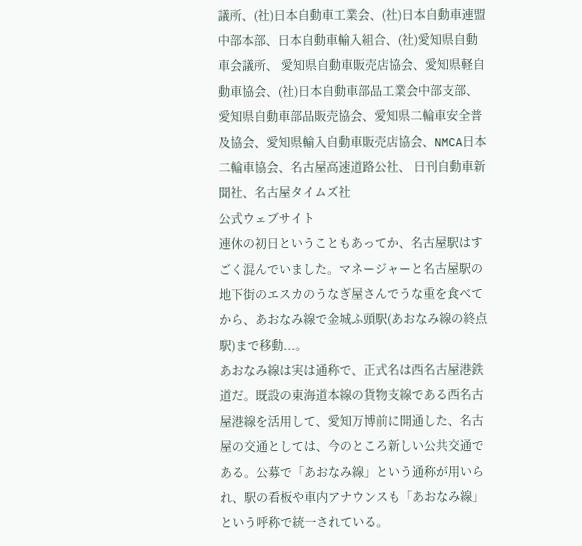議所、(社)日本自動車工業会、(社)日本自動車連盟中部本部、日本自動車輸入組合、(社)愛知県自動車会議所、 愛知県自動車販売店協会、愛知県軽自動車協会、(社)日本自動車部品工業会中部支部、愛知県自動車部品販売協会、愛知県二輪車安全普及協会、愛知県輸入自動車販売店協会、NMCA日本二輪車協会、名古屋高速道路公社、 日刊自動車新聞社、名古屋タイムズ社
公式ウェブサイト
連休の初日ということもあってか、名古屋駅はすごく混んでいました。マネージャーと名古屋駅の地下街のエスカのうなぎ屋さんでうな重を食べてから、あおなみ線で金城ふ頭駅(あおなみ線の終点駅)まで移動...。
あおなみ線は実は通称で、正式名は西名古屋港鉄道だ。既設の東海道本線の貨物支線である西名古屋港線を活用して、愛知万博前に開通した、名古屋の交通としては、今のところ新しい公共交通である。公募で「あおなみ線」という通称が用いられ、駅の看板や車内アナウンスも「あおなみ線」という呼称で統一されている。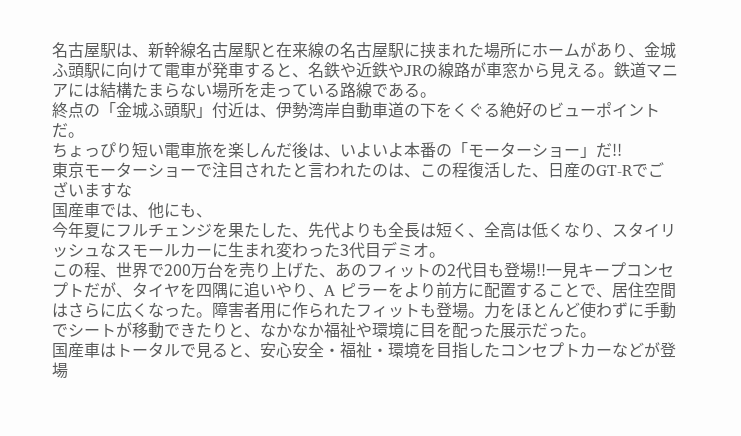名古屋駅は、新幹線名古屋駅と在来線の名古屋駅に挟まれた場所にホームがあり、金城ふ頭駅に向けて電車が発車すると、名鉄や近鉄やJRの線路が車窓から見える。鉄道マニアには結構たまらない場所を走っている路線である。
終点の「金城ふ頭駅」付近は、伊勢湾岸自動車道の下をくぐる絶好のビューポイントだ。
ちょっぴり短い電車旅を楽しんだ後は、いよいよ本番の「モーターショー」だ!!
東京モーターショーで注目されたと言われたのは、この程復活した、日産のGT-Rでございますな
国産車では、他にも、
今年夏にフルチェンジを果たした、先代よりも全長は短く、全高は低くなり、スタイリッシュなスモールカーに生まれ変わった3代目デミオ。
この程、世界で200万台を売り上げた、あのフィットの2代目も登場!!一見キープコンセプトだが、タイヤを四隅に追いやり、A ピラーをより前方に配置することで、居住空間はさらに広くなった。障害者用に作られたフィットも登場。力をほとんど使わずに手動でシートが移動できたりと、なかなか福祉や環境に目を配った展示だった。
国産車はトータルで見ると、安心安全・福祉・環境を目指したコンセプトカーなどが登場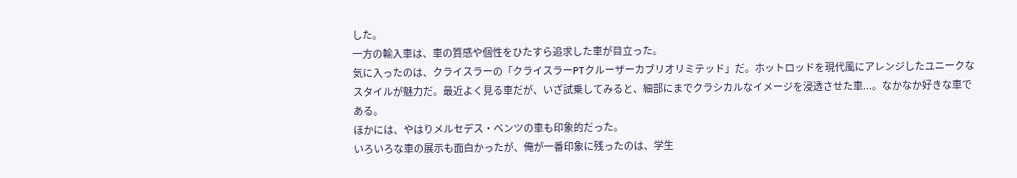した。
一方の輸入車は、車の質感や個性をひたすら追求した車が目立った。
気に入ったのは、クライスラーの「クライスラーPTクルーザーカブリオリミテッド」だ。ホットロッドを現代風にアレンジしたユニークなスタイルが魅力だ。最近よく見る車だが、いざ試乗してみると、細部にまでクラシカルなイメージを浸透させた車...。なかなか好きな車である。
ほかには、やはりメルセデス・ベンツの車も印象的だった。
いろいろな車の展示も面白かったが、俺が一番印象に残ったのは、学生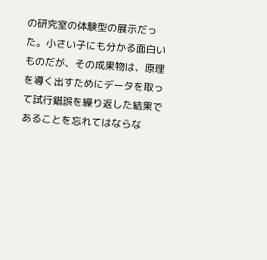の研究室の体験型の展示だった。小さい子にも分かる面白いものだが、その成果物は、原理を導く出すためにデータを取って試行錯誤を繰り返した結果であることを忘れてはならな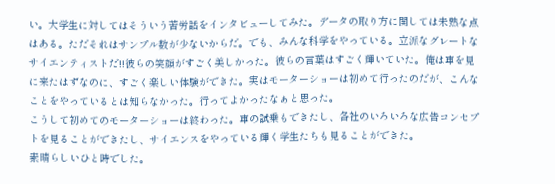い。大学生に対してはそういう苦労話をインタビューしてみた。データの取り方に関しては未熟な点はある。ただそれはサンプル数が少ないからだ。でも、みんな科学をやっている。立派なグレートなサイエンティストだ!!彼らの笑顔がすごく美しかった。彼らの言葉はすごく輝いていた。俺は車を見に来たはずなのに、すごく楽しい体験ができた。実はモーターショーは初めて行ったのだが、こんなことをやっているとは知らなかった。行ってよかったなぁと思った。
こうして初めてのモーターショーは終わった。車の試乗もできたし、各社のいろいろな広告コンセプトを見ることができたし、サイエンスをやっている輝く学生たちも見ることができた。
素晴らしいひと時でした。